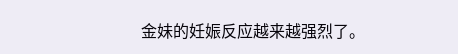金妹的妊娠反应越来越强烈了。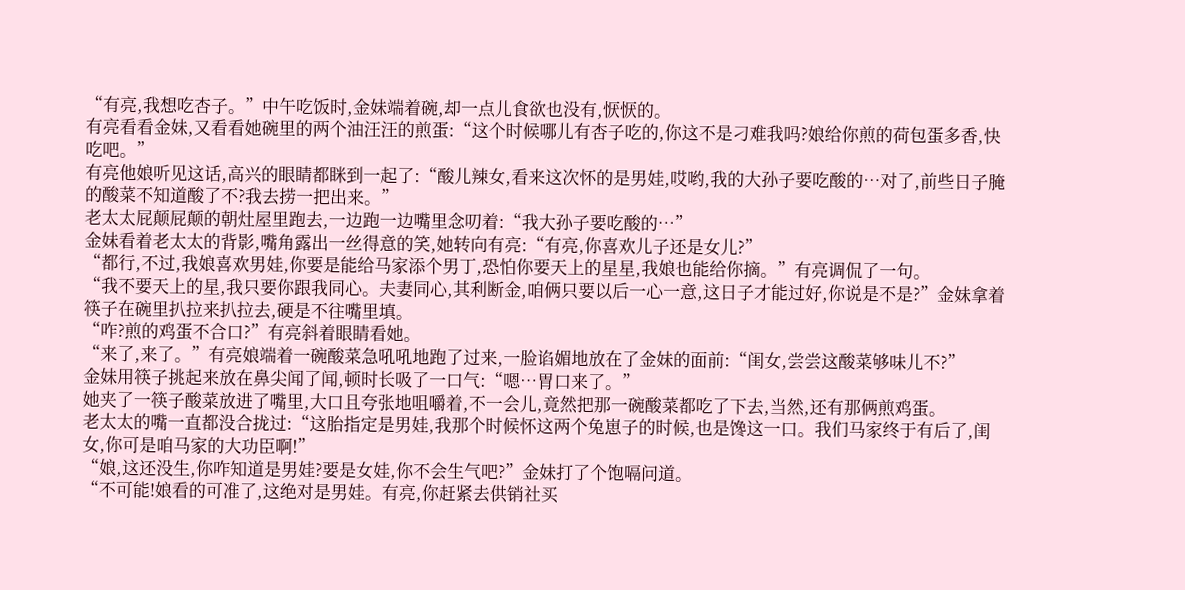“有亮,我想吃杏子。”中午吃饭时,金妹端着碗,却一点儿食欲也没有,恹恹的。
有亮看看金妹,又看看她碗里的两个油汪汪的煎蛋:“这个时候哪儿有杏子吃的,你这不是刁难我吗?娘给你煎的荷包蛋多香,快吃吧。”
有亮他娘听见这话,高兴的眼睛都眯到一起了:“酸儿辣女,看来这次怀的是男娃,哎哟,我的大孙子要吃酸的…对了,前些日子腌的酸菜不知道酸了不?我去捞一把出来。”
老太太屁颠屁颠的朝灶屋里跑去,一边跑一边嘴里念叨着:“我大孙子要吃酸的…”
金妹看着老太太的背影,嘴角露出一丝得意的笑,她转向有亮:“有亮,你喜欢儿子还是女儿?”
“都行,不过,我娘喜欢男娃,你要是能给马家添个男丁,恐怕你要天上的星星,我娘也能给你摘。”有亮调侃了一句。
“我不要天上的星,我只要你跟我同心。夫妻同心,其利断金,咱俩只要以后一心一意,这日子才能过好,你说是不是?”金妹拿着筷子在碗里扒拉来扒拉去,硬是不往嘴里填。
“咋?煎的鸡蛋不合口?”有亮斜着眼睛看她。
“来了,来了。”有亮娘端着一碗酸菜急吼吼地跑了过来,一脸谄媚地放在了金妹的面前:“闺女,尝尝这酸菜够味儿不?”
金妹用筷子挑起来放在鼻尖闻了闻,顿时长吸了一口气:“嗯…胃口来了。”
她夹了一筷子酸菜放进了嘴里,大口且夸张地咀嚼着,不一会儿,竟然把那一碗酸菜都吃了下去,当然,还有那俩煎鸡蛋。
老太太的嘴一直都没合拢过:“这胎指定是男娃,我那个时候怀这两个兔崽子的时候,也是馋这一口。我们马家终于有后了,闺女,你可是咱马家的大功臣啊!”
“娘,这还没生,你咋知道是男娃?要是女娃,你不会生气吧?”金妹打了个饱嗝问道。
“不可能!娘看的可准了,这绝对是男娃。有亮,你赶紧去供销社买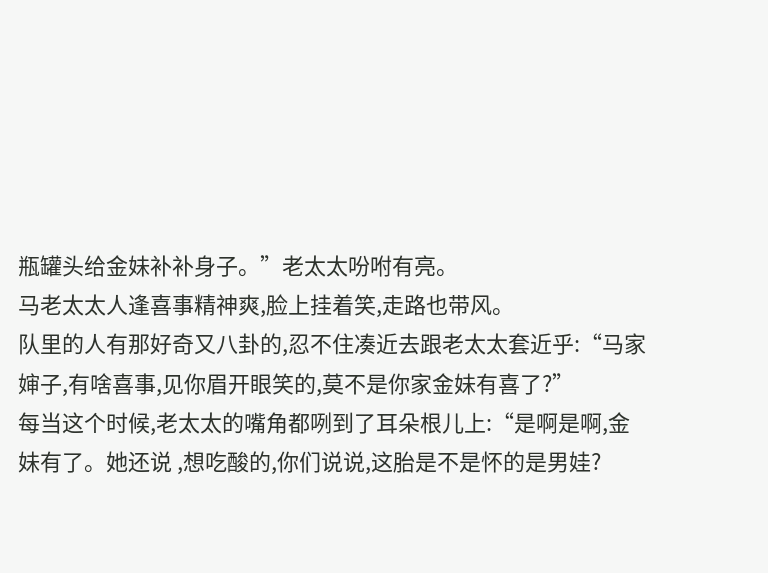瓶罐头给金妹补补身子。”老太太吩咐有亮。
马老太太人逢喜事精神爽,脸上挂着笑,走路也带风。
队里的人有那好奇又八卦的,忍不住凑近去跟老太太套近乎:“马家婶子,有啥喜事,见你眉开眼笑的,莫不是你家金妹有喜了?”
每当这个时候,老太太的嘴角都咧到了耳朵根儿上:“是啊是啊,金妹有了。她还说 ,想吃酸的,你们说说,这胎是不是怀的是男娃?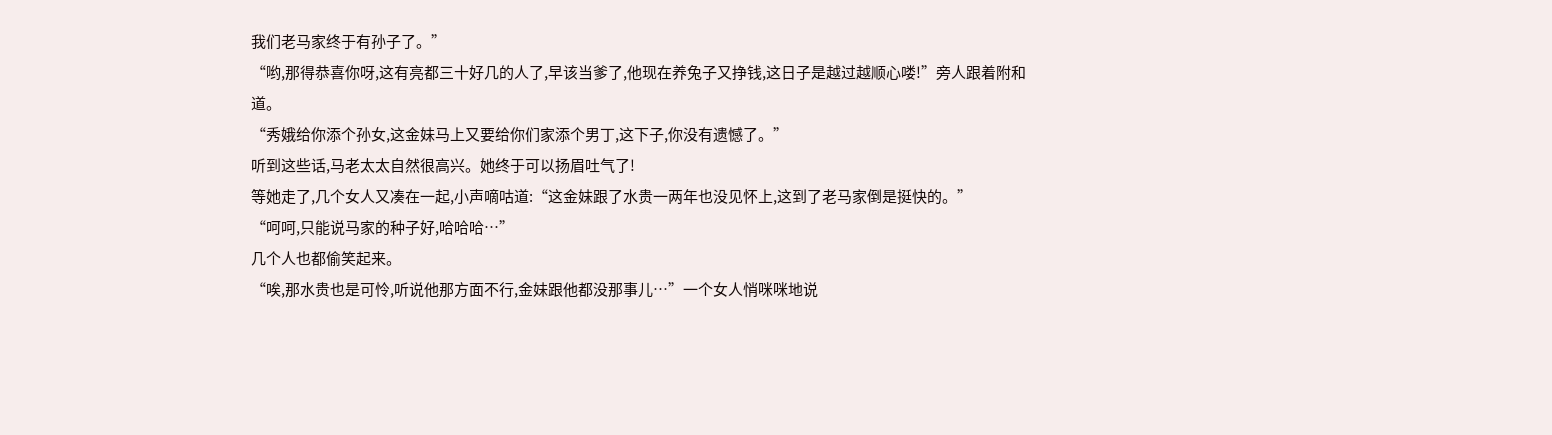我们老马家终于有孙子了。”
“哟,那得恭喜你呀,这有亮都三十好几的人了,早该当爹了,他现在养兔子又挣钱,这日子是越过越顺心喽!”旁人跟着附和道。
“秀娥给你添个孙女,这金妹马上又要给你们家添个男丁,这下子,你没有遗憾了。”
听到这些话,马老太太自然很高兴。她终于可以扬眉吐气了!
等她走了,几个女人又凑在一起,小声嘀咕道:“这金妹跟了水贵一两年也没见怀上,这到了老马家倒是挺快的。”
“呵呵,只能说马家的种子好,哈哈哈…”
几个人也都偷笑起来。
“唉,那水贵也是可怜,听说他那方面不行,金妹跟他都没那事儿…”一个女人悄咪咪地说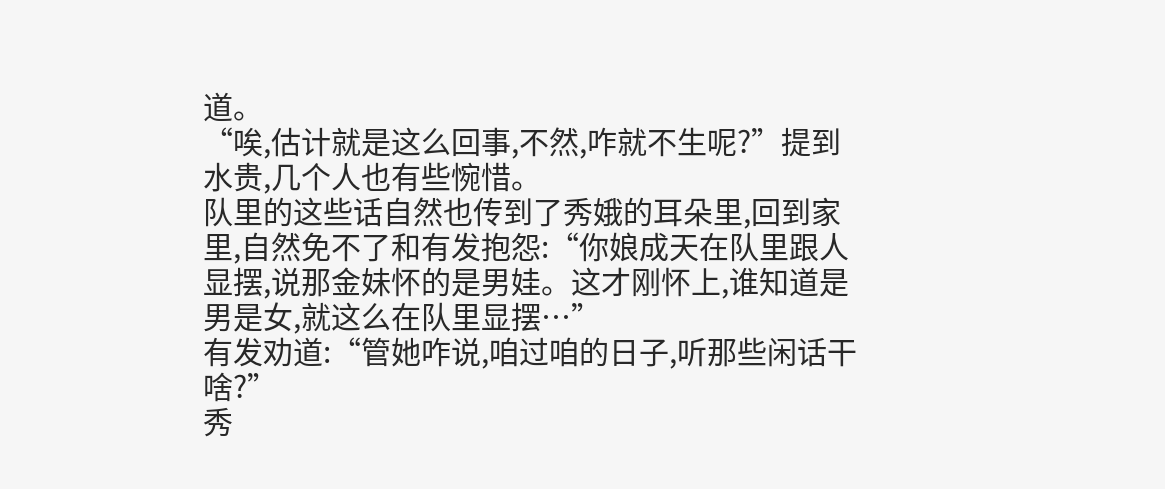道。
“唉,估计就是这么回事,不然,咋就不生呢?”提到水贵,几个人也有些惋惜。
队里的这些话自然也传到了秀娥的耳朵里,回到家里,自然免不了和有发抱怨:“你娘成天在队里跟人显摆,说那金妹怀的是男娃。这才刚怀上,谁知道是男是女,就这么在队里显摆…”
有发劝道:“管她咋说,咱过咱的日子,听那些闲话干啥?”
秀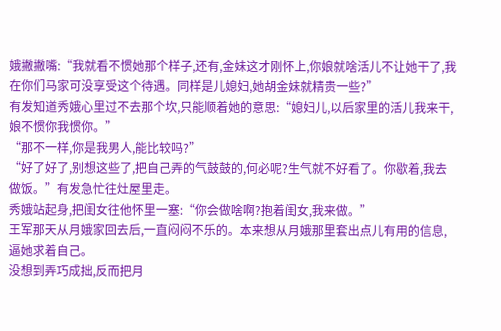娥撇撇嘴:“我就看不惯她那个样子,还有,金妹这才刚怀上,你娘就啥活儿不让她干了,我在你们马家可没享受这个待遇。同样是儿媳妇,她胡金妹就精贵一些?”
有发知道秀娥心里过不去那个坎,只能顺着她的意思:“媳妇儿,以后家里的活儿我来干,娘不惯你我惯你。”
“那不一样,你是我男人,能比较吗?”
“好了好了,别想这些了,把自己弄的气鼓鼓的,何必呢?生气就不好看了。你歇着,我去做饭。”有发急忙往灶屋里走。
秀娥站起身,把闺女往他怀里一塞:“你会做啥啊?抱着闺女,我来做。”
王军那天从月娥家回去后,一直闷闷不乐的。本来想从月娥那里套出点儿有用的信息,逼她求着自己。
没想到弄巧成拙,反而把月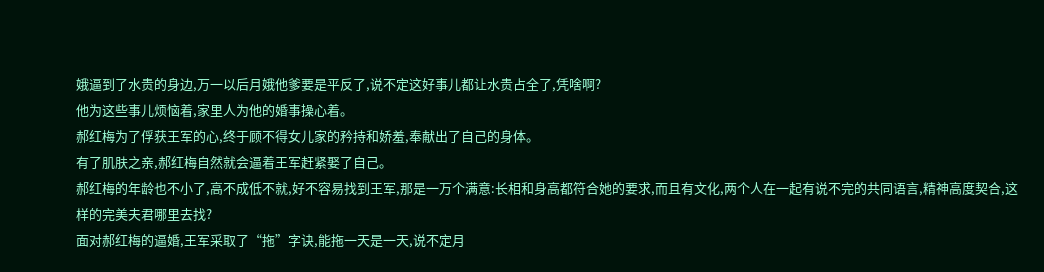娥逼到了水贵的身边,万一以后月娥他爹要是平反了,说不定这好事儿都让水贵占全了,凭啥啊?
他为这些事儿烦恼着,家里人为他的婚事操心着。
郝红梅为了俘获王军的心,终于顾不得女儿家的矜持和娇羞,奉献出了自己的身体。
有了肌肤之亲,郝红梅自然就会逼着王军赶紧娶了自己。
郝红梅的年龄也不小了,高不成低不就,好不容易找到王军,那是一万个满意:长相和身高都符合她的要求,而且有文化,两个人在一起有说不完的共同语言,精神高度契合,这样的完美夫君哪里去找?
面对郝红梅的逼婚,王军采取了“拖”字诀,能拖一天是一天,说不定月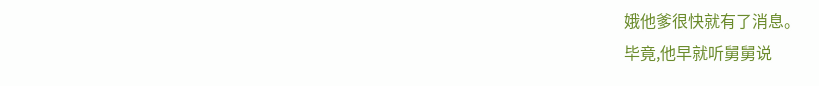娥他爹很快就有了消息。
毕竟,他早就听舅舅说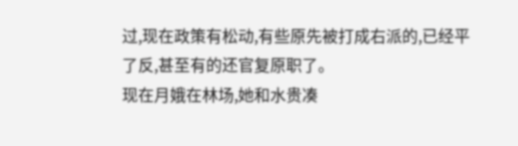过,现在政策有松动,有些原先被打成右派的,已经平了反,甚至有的还官复原职了。
现在月娥在林场,她和水贵凑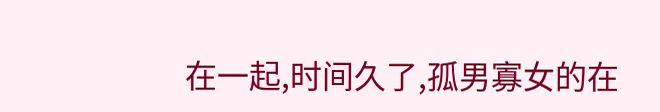在一起,时间久了,孤男寡女的在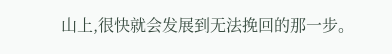山上,很快就会发展到无法挽回的那一步。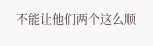不能让他们两个这么顺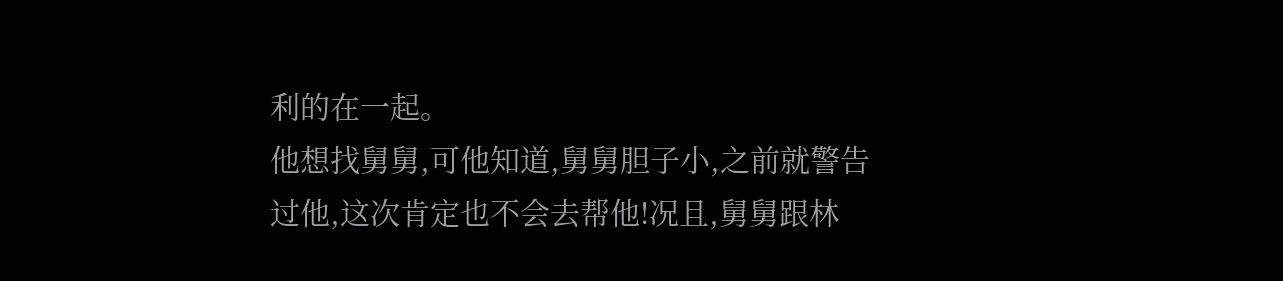利的在一起。
他想找舅舅,可他知道,舅舅胆子小,之前就警告过他,这次肯定也不会去帮他!况且,舅舅跟林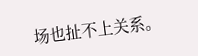场也扯不上关系。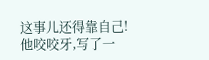这事儿还得靠自己!
他咬咬牙,写了一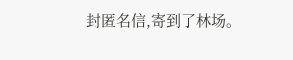封匿名信,寄到了林场。